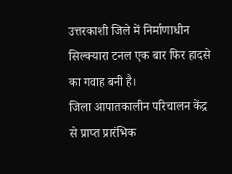उत्तरकाशी जिले में निर्माणाधीन सिल्क्यारा टनल एक बार फिर हादसे का गवाह बनी है।
जिला आपातकालीन परिचालन केंद्र से प्राप्त प्रारंभिक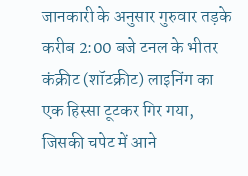जानकारी के अनुसार गुरुवार तड़के करीब 2:00 बजे टनल के भीतर कंक्रीट (शॉटक्रीट) लाइनिंग का एक हिस्सा टूटकर गिर गया,
जिसकी चपेट में आने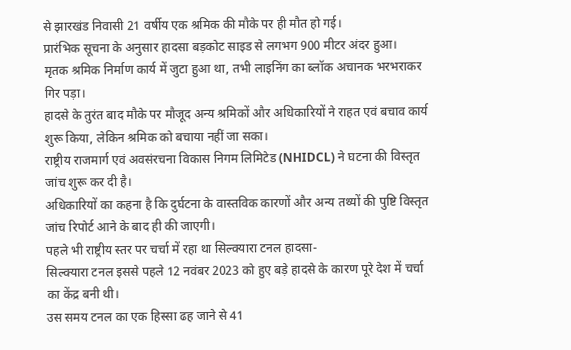से झारखंड निवासी 21 वर्षीय एक श्रमिक की मौके पर ही मौत हो गई।
प्रारंभिक सूचना के अनुसार हादसा बड़कोट साइड से लगभग 900 मीटर अंदर हुआ।
मृतक श्रमिक निर्माण कार्य में जुटा हुआ था, तभी लाइनिंग का ब्लॉक अचानक भरभराकर गिर पड़ा।
हादसे के तुरंत बाद मौके पर मौजूद अन्य श्रमिकों और अधिकारियों ने राहत एवं बचाव कार्य शुरू किया, लेकिन श्रमिक को बचाया नहीं जा सका।
राष्ट्रीय राजमार्ग एवं अवसंरचना विकास निगम लिमिटेड (NHIDCL) ने घटना की विस्तृत जांच शुरू कर दी है।
अधिकारियों का कहना है कि दुर्घटना के वास्तविक कारणों और अन्य तथ्यों की पुष्टि विस्तृत जांच रिपोर्ट आने के बाद ही की जाएगी।
पहले भी राष्ट्रीय स्तर पर चर्चा में रहा था सिल्क्यारा टनल हादसा-
सिल्क्यारा टनल इससे पहले 12 नवंबर 2023 को हुए बड़े हादसे के कारण पूरे देश में चर्चा का केंद्र बनी थी।
उस समय टनल का एक हिस्सा ढह जाने से 41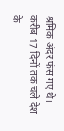श्रमिक अंदर फंस गए थे।
करीब 17 दिनों तक चले देश के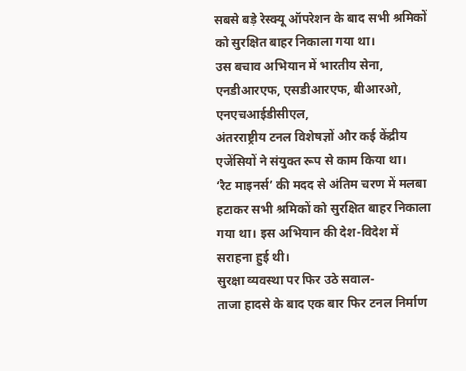सबसे बड़े रेस्क्यू ऑपरेशन के बाद सभी श्रमिकों को सुरक्षित बाहर निकाला गया था।
उस बचाव अभियान में भारतीय सेना, एनडीआरएफ, एसडीआरएफ, बीआरओ, एनएचआईडीसीएल,
अंतरराष्ट्रीय टनल विशेषज्ञों और कई केंद्रीय एजेंसियों ने संयुक्त रूप से काम किया था।
‘रैट माइनर्स’ की मदद से अंतिम चरण में मलबा हटाकर सभी श्रमिकों को सुरक्षित बाहर निकाला गया था। इस अभियान की देश-विदेश में सराहना हुई थी।
सुरक्षा व्यवस्था पर फिर उठे सवाल-
ताजा हादसे के बाद एक बार फिर टनल निर्माण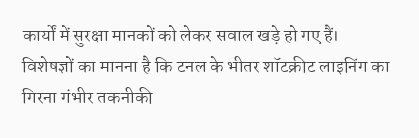कार्यों में सुरक्षा मानकों को लेकर सवाल खड़े हो गए हैं।
विशेषज्ञों का मानना है कि टनल के भीतर शॉटक्रीट लाइनिंग का गिरना गंभीर तकनीकी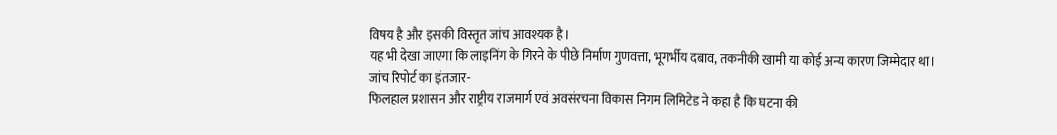विषय है और इसकी विस्तृत जांच आवश्यक है।
यह भी देखा जाएगा कि लाइनिंग के गिरने के पीछे निर्माण गुणवत्ता, भूगर्भीय दबाव, तकनीकी खामी या कोई अन्य कारण जिम्मेदार था।
जांच रिपोर्ट का इंतजार-
फिलहाल प्रशासन और राष्ट्रीय राजमार्ग एवं अवसंरचना विकास निगम लिमिटेड ने कहा है कि घटना की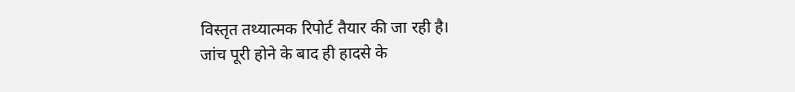विस्तृत तथ्यात्मक रिपोर्ट तैयार की जा रही है।
जांच पूरी होने के बाद ही हादसे के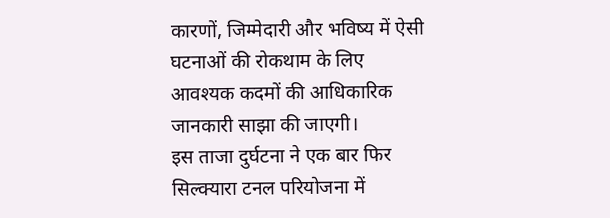कारणों, जिम्मेदारी और भविष्य में ऐसी घटनाओं की रोकथाम के लिए आवश्यक कदमों की आधिकारिक जानकारी साझा की जाएगी।
इस ताजा दुर्घटना ने एक बार फिर सिल्क्यारा टनल परियोजना में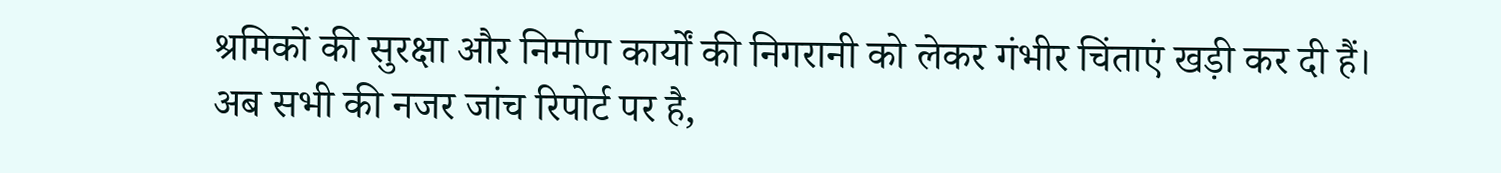श्रमिकों की सुरक्षा और निर्माण कार्यों की निगरानी को लेकर गंभीर चिंताएं खड़ी कर दी हैं।
अब सभी की नजर जांच रिपोर्ट पर है,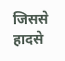जिससे हादसे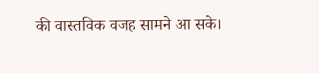की वास्तविक वजह सामने आ सके।